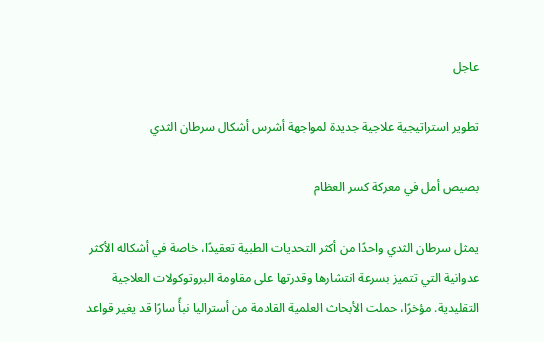عاجل

تطوير استراتيجية علاجية جديدة لمواجهة أشرس أشكال سرطان الثدي

بصيص أمل في معركة كسر العظام

يمثل سرطان الثدي واحدًا من أكثر التحديات الطبية تعقيدًا، خاصة في أشكاله الأكثر عدوانية التي تتميز بسرعة انتشارها وقدرتها على مقاومة البروتوكولات العلاجية التقليدية. مؤخرًا، حملت الأبحاث العلمية القادمة من أستراليا نبأً سارًا قد يغير قواعد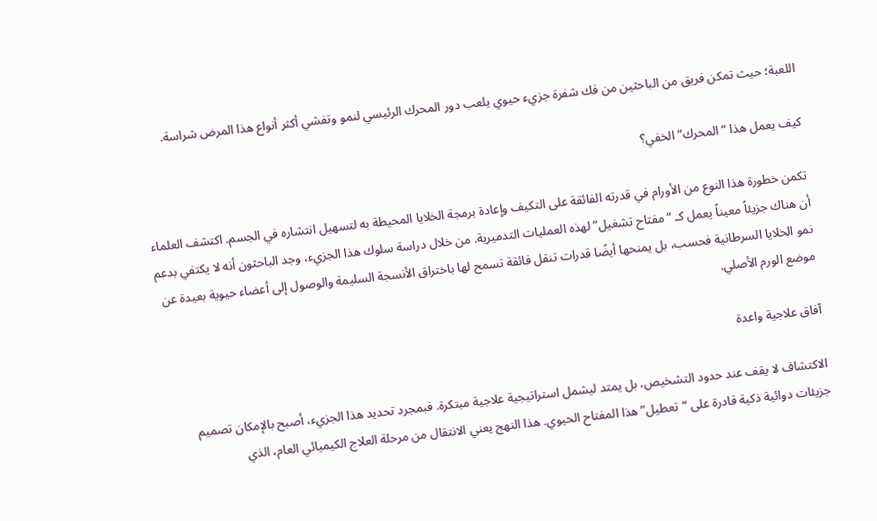اللعبة؛ حيث تمكن فريق من الباحثين من فك شفرة جزيء حيوي يلعب دور المحرك الرئيسي لنمو وتفشي أكثر أنواع هذا المرض شراسة.

كيف يعمل هذا “المحرك” الخفي؟

تكمن خطورة هذا النوع من الأورام في قدرته الفائقة على التكيف وإعادة برمجة الخلايا المحيطة به لتسهيل انتشاره في الجسم. اكتشف العلماء أن هناك جزيئاً معيناً يعمل كـ “مفتاح تشغيل” لهذه العمليات التدميرية. من خلال دراسة سلوك هذا الجزيء، وجد الباحثون أنه لا يكتفي بدعم نمو الخلايا السرطانية فحسب، بل يمنحها أيضًا قدرات تنقل فائقة تسمح لها باختراق الأنسجة السليمة والوصول إلى أعضاء حيوية بعيدة عن موضع الورم الأصلي.

آفاق علاجية واعدة

الاكتشاف لا يقف عند حدود التشخيص، بل يمتد ليشمل استراتيجية علاجية مبتكرة. فبمجرد تحديد هذا الجزيء، أصبح بالإمكان تصميم جزيئات دوائية ذكية قادرة على “تعطيل” هذا المفتاح الحيوي. هذا النهج يعني الانتقال من مرحلة العلاج الكيميائي العام، الذي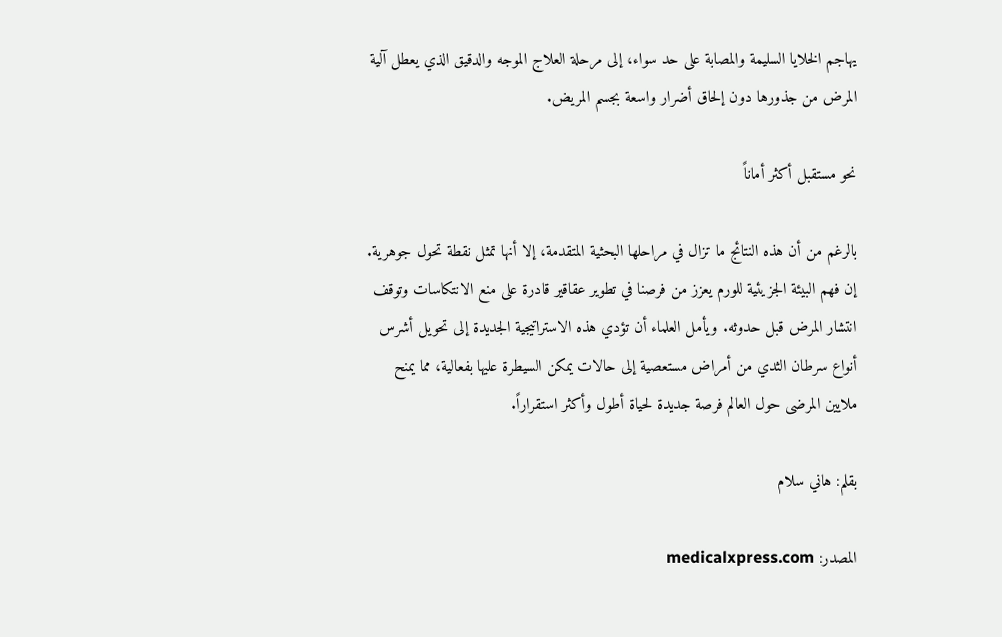يهاجم الخلايا السليمة والمصابة على حد سواء، إلى مرحلة العلاج الموجه والدقيق الذي يعطل آلية المرض من جذورها دون إلحاق أضرار واسعة بجسم المريض.

نحو مستقبل أكثر أماناً

بالرغم من أن هذه النتائج ما تزال في مراحلها البحثية المتقدمة، إلا أنها تمثل نقطة تحول جوهرية. إن فهم البيئة الجزيئية للورم يعزز من فرصنا في تطوير عقاقير قادرة على منع الانتكاسات وتوقف انتشار المرض قبل حدوثه. ويأمل العلماء أن تؤدي هذه الاستراتيجية الجديدة إلى تحويل أشرس أنواع سرطان الثدي من أمراض مستعصية إلى حالات يمكن السيطرة عليها بفعالية، مما يمنح ملايين المرضى حول العالم فرصة جديدة لحياة أطول وأكثر استقراراً.

بقلم: هاني سلام

المصدر: medicalxpress.com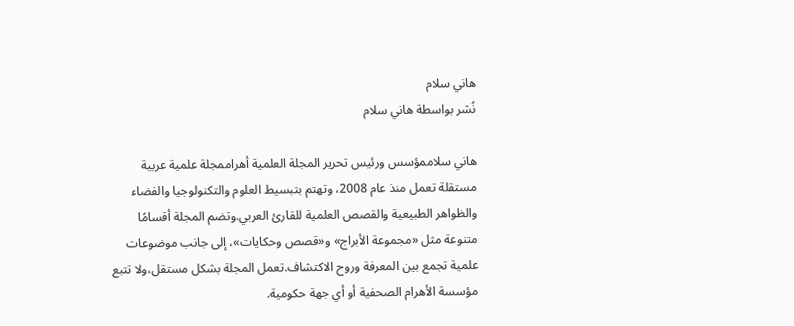هاني سلام
نُشر بواسطة هاني سلام

هاني سلاممؤسس ورئيس تحرير المجلة العلمية أهراممجلة علمية عربية مستقلة تعمل منذ عام 2008، وتهتم بتبسيط العلوم والتكنولوجيا والفضاء والظواهر الطبيعية والقصص العلمية للقارئ العربي.وتضم المجلة أقسامًا متنوعة مثل «مجموعة الأبراج» و«قصص وحكايات»، إلى جانب موضوعات علمية تجمع بين المعرفة وروح الاكتشاف.تعمل المجلة بشكل مستقل،ولا تتبع مؤسسة الأهرام الصحفية أو أي جهة حكومية.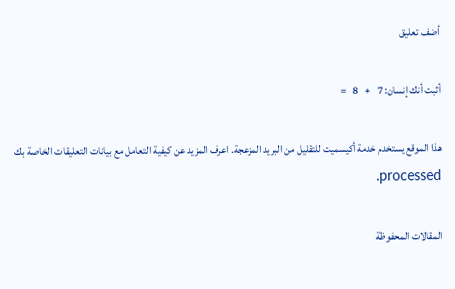أضف تعليق

أثبت أنك إنسان: 7   +   8   =

هذا الموقع يستخدم خدمة أكيسميت للتقليل من البريد المزعجة. اعرف المزيد عن كيفية التعامل مع بيانات التعليقات الخاصة بك processed.

المقالات المحفوظة